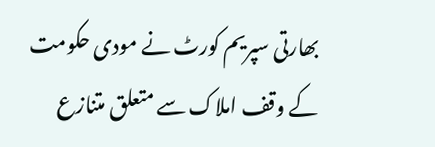بھارتی سپریم کورٹ نے مودی حکومت کے وقف املاک سے متعلق متنازع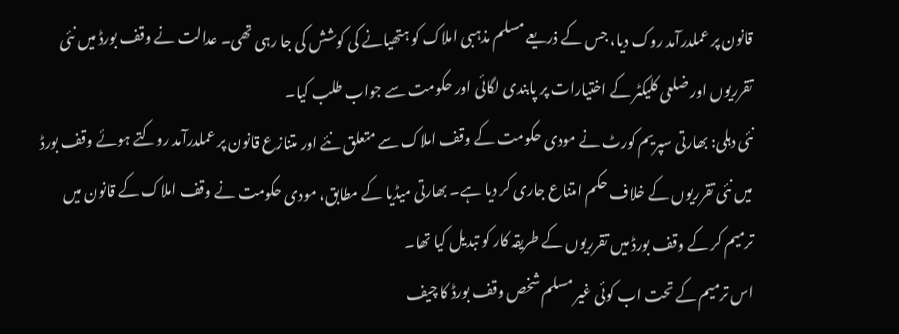قانون پر عملدرآمد روک دیا، جس کے ذریعے مسلم مذہبی املاک کو ہتھیانے کی کوشش کی جا رہی تھی۔ عدالت نے وقف بورڈ میں نئی تقرریوں اور ضلعی کلیکٹر کے اختیارات پر پابندی لگائی اور حکومت سے جواب طلب کیا۔
نئی دہلی: بھارتی سپریم کورٹ نے مودی حکومت کے وقف املاک سے متعلق نئے اور متنازع قانون پر عملدرآمد روکتے ہوئے وقف بورڈ میں نئی تقرریوں کے خلاف حکم امتناع جاری کر دیا ہے۔ بھارتی میڈیا کے مطابق، مودی حکومت نے وقف املاک کے قانون میں ترمیم کر کے وقف بورڈ میں تقرریوں کے طریقہ کار کو تبدیل کیا تھا۔
اس ترمیم کے تحت اب کوئی غیر مسلم شخص وقف بورڈ کا چیف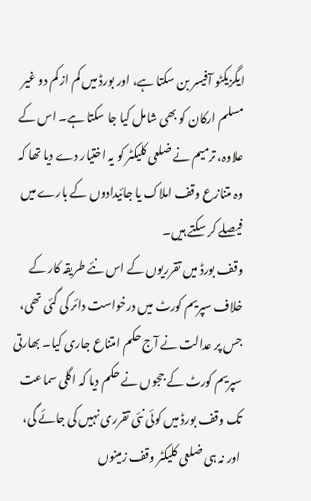ایگزیکٹو آفیسر بن سکتا ہے، اور بورڈ میں کم از کم دو غیر مسلم ارکان کو بھی شامل کیا جا سکتا ہے۔ اس کے علاوہ، ترمیم نے ضلعی کلیکٹر کو یہ اختیار دے دیا تھا کہ وہ متنازع وقف املاک یا جائیدادوں کے بارے میں فیصلے کر سکتے ہیں۔
وقف بورڈ میں تقرریوں کے اس نئے طریقہ کار کے خلاف سپریم کورٹ میں درخواست دائر کی گئی تھی، جس پر عدالت نے آج حکم امتناع جاری کیا۔ بھارتی سپریم کورٹ کے ججوں نے حکم دیا کہ اگلی سماعت تک وقف بورڈ میں کوئی نئی تقرری نہیں کی جائے گی، اور نہ ہی ضلعی کلیکٹر وقف زمینوں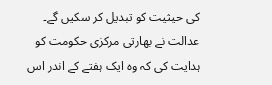کی حیثیت کو تبدیل کر سکیں گے۔
عدالت نے بھارتی مرکزی حکومت کو ہدایت کی کہ وہ ایک ہفتے کے اندر اس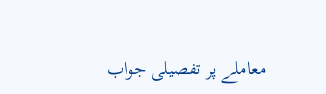معاملے پر تفصیلی جواب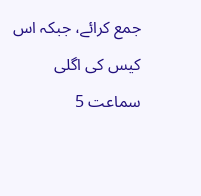جمع کرائے، جبکہ اس کیس کی اگلی سماعت 5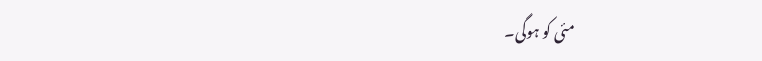مئی کو ہوگی۔